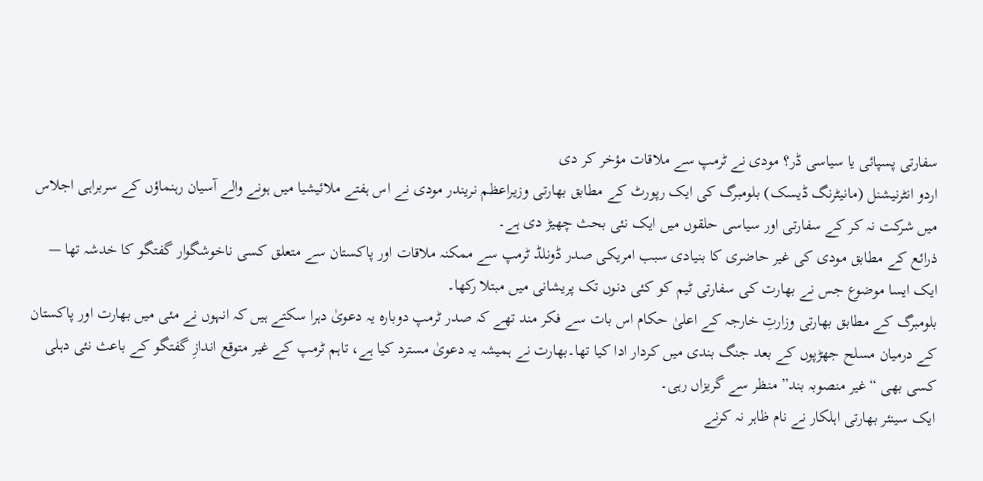سفارتی پسپائی یا سیاسی ڈر؟ مودی نے ٹرمپ سے ملاقات مؤخر کر دی
اردو انٹرنیشنل (مانیٹرنگ ڈیسک) بلومبرگ کی ایک رپورٹ کے مطابق بھارتی وزیراعظم نریندر مودی نے اس ہفتے ملائیشیا میں ہونے والے آسیان رہنماؤں کے سربراہی اجلاس میں شرکت نہ کر کے سفارتی اور سیاسی حلقوں میں ایک نئی بحث چھیڑ دی ہے۔
ذرائع کے مطابق مودی کی غیر حاضری کا بنیادی سبب امریکی صدر ڈونلڈ ٹرمپ سے ممکنہ ملاقات اور پاکستان سے متعلق کسی ناخوشگوار گفتگو کا خدشہ تھا — ایک ایسا موضوع جس نے بھارت کی سفارتی ٹیم کو کئی دنوں تک پریشانی میں مبتلا رکھا۔
بلومبرگ کے مطابق بھارتی وزارتِ خارجہ کے اعلیٰ حکام اس بات سے فکر مند تھے کہ صدر ٹرمپ دوبارہ یہ دعویٰ دہرا سکتے ہیں کہ انہوں نے مئی میں بھارت اور پاکستان کے درمیان مسلح جھڑپوں کے بعد جنگ بندی میں کردار ادا کیا تھا۔بھارت نے ہمیشہ یہ دعویٰ مسترد کیا ہے، تاہم ٹرمپ کے غیر متوقع اندازِ گفتگو کے باعث نئی دہلی کسی بھی “غیر منصوبہ بند” منظر سے گریزاں رہی۔
ایک سینئر بھارتی اہلکار نے نام ظاہر نہ کرنے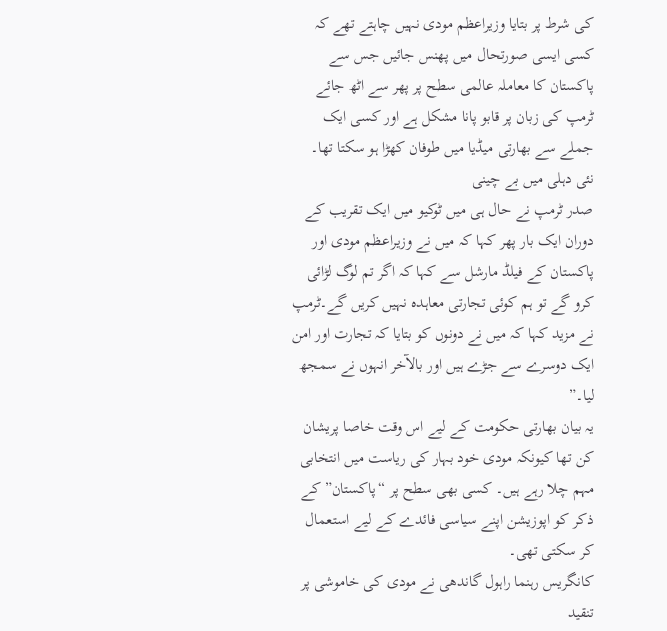کی شرط پر بتایا وزیراعظم مودی نہیں چاہتے تھے کہ کسی ایسی صورتحال میں پھنس جائیں جس سے پاکستان کا معاملہ عالمی سطح پر پھر سے اٹھ جائے ٹرمپ کی زبان پر قابو پانا مشکل ہے اور کسی ایک جملے سے بھارتی میڈیا میں طوفان کھڑا ہو سکتا تھا۔
نئی دہلی میں بے چینی
صدر ٹرمپ نے حال ہی میں ٹوکیو میں ایک تقریب کے دوران ایک بار پھر کہا کہ میں نے وزیراعظم مودی اور پاکستان کے فیلڈ مارشل سے کہا کہ اگر تم لوگ لڑائی کرو گے تو ہم کوئی تجارتی معاہدہ نہیں کریں گے۔ٹرمپ نے مزید کہا کہ میں نے دونوں کو بتایا کہ تجارت اور امن ایک دوسرے سے جڑے ہیں اور بالآخر انہوں نے سمجھ لیا۔”
یہ بیان بھارتی حکومت کے لیے اس وقت خاصا پریشان کن تھا کیونکہ مودی خود بہار کی ریاست میں انتخابی مہم چلا رہے ہیں۔ کسی بھی سطح پر “پاکستان” کے ذکر کو اپوزیشن اپنے سیاسی فائدے کے لیے استعمال کر سکتی تھی۔
کانگریس رہنما راہول گاندھی نے مودی کی خاموشی پر تنقید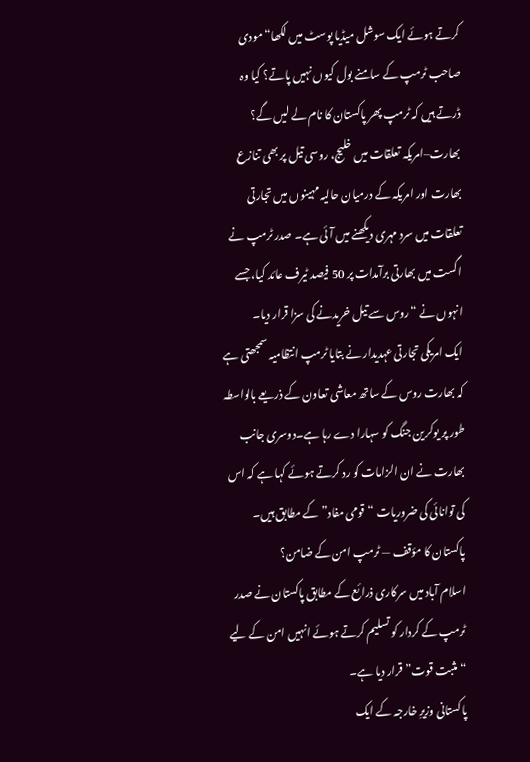کرتے ہوئے ایک سوشل میڈیا پوسٹ میں لکھا“مودی صاحب ٹرمپ کے سامنے بول کیوں نہیں پاتے؟ کیا وہ ڈرتے ہیں کہ ٹرمپ پھر پاکستان کا نام لے لیں گے؟
بھارت–امریکہ تعلقات میں خلیج، روسی تیل پر بھی تنازع
بھارت اور امریکہ کے درمیان حالیہ مہینوں میں تجارتی تعلقات میں سرد مہری دیکھنے میں آئی ہے۔ صدر ٹرمپ نے اگست میں بھارتی برآمدات پر 50 فیصد ٹیرف عائد کیا، جسے انہوں نے “روس سے تیل خریدنے کی سزا قرار دیا۔
ایک امریکی تجارتی عہدیدار نے بتایا ٹرمپ انتظامیہ سمجھتی ہے کہ بھارت روس کے ساتھ معاشی تعاون کے ذریعے بالواسطہ طور پر یوکرین جنگ کو سہارا دے رہا ہے۔دوسری جانب بھارت نے ان الزامات کو رد کرتے ہوئے کہا ہے کہ اس کی توانائی کی ضروریات “قومی مفاد” کے مطابق ہیں۔
پاکستان کا مؤقف — ٹرمپ امن کے ضامن؟
اسلام آباد میں سرکاری ذرائع کے مطابق پاکستان نے صدر ٹرمپ کے کردار کو تسلیم کرتے ہوئے انہیں امن کے لیے “مثبت قوت” قرار دیا ہے۔
پاکستانی وزیرِ خارجہ کے ایک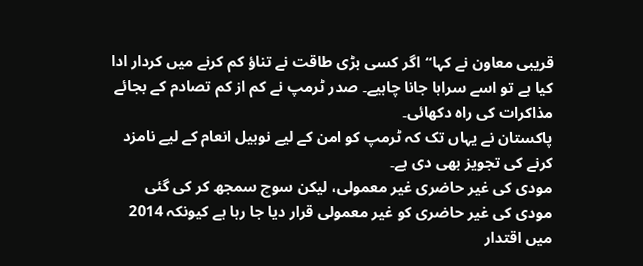قریبی معاون نے کہا“اگر کسی بڑی طاقت نے تناؤ کم کرنے میں کردار ادا کیا ہے تو اسے سراہا جانا چاہیے۔ صدر ٹرمپ نے کم از کم تصادم کے بجائے مذاکرات کی راہ دکھائی۔
پاکستان نے یہاں تک کہ ٹرمپ کو امن کے لیے نوبیل انعام کے لیے نامزد کرنے کی تجویز بھی دی ہے۔
مودی کی غیر حاضری غیر معمولی، لیکن سوچ سمجھ کر کی گئی
مودی کی غیر حاضری کو غیر معمولی قرار دیا جا رہا ہے کیونکہ 2014 میں اقتدار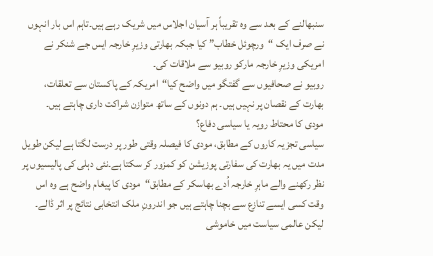سنبھالنے کے بعد سے وہ تقریباً ہر آسیان اجلاس میں شریک رہے ہیں۔تاہم اس بار انہوں نے صرف ایک “ورچوئل خطاب” کیا جبکہ بھارتی وزیرِ خارجہ ایس جے شنکر نے امریکی وزیرِ خارجہ مارکو روبیو سے ملاقات کی۔
روبیو نے صحافیوں سے گفتگو میں واضح کیا“امریکہ کے پاکستان سے تعلقات، بھارت کے نقصان پر نہیں ہیں۔ ہم دونوں کے ساتھ متوازن شراکت داری چاہتے ہیں۔
مودی کا محتاط رویہ یا سیاسی دفاع؟
سیاسی تجزیہ کاروں کے مطابق، مودی کا فیصلہ وقتی طور پر درست لگتا ہے لیکن طویل مدت میں یہ بھارت کی سفارتی پوزیشن کو کمزور کر سکتا ہے۔نئی دہلی کی پالیسیوں پر نظر رکھنے والے ماہرِ خارجہ اُدے بھاسکر کے مطابق“مودی کا پیغام واضح ہے وہ اس وقت کسی ایسے تنازع سے بچنا چاہتے ہیں جو اندرونِ ملک انتخابی نتائج پر اثر ڈالے۔ لیکن عالمی سیاست میں خاموشی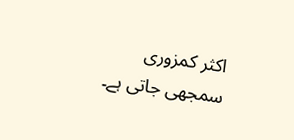اکثر کمزوری سمجھی جاتی ہے۔